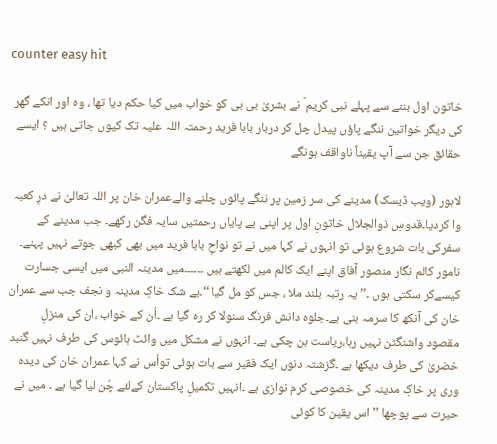counter easy hit

خاتون اول بننے سے پہلے نبی کریم ؐ نے بشریٰ بی بی کو خواب میں کیا حکم دیا تھا ، وہ اور انکے گھر کی دیگر خواتین ننگے پاؤں پیدل چل کر دربار بابا فرید رحمتہ اللہ علیہ تک کیوں جاتی ہیں ؟ ایسے حقائق جن سے آپ یقیناً ناواقف ہونگے

لاہور (ویب ڈیسک) مدینے کی سر زمین پر ننگے پائوں چلنے والےعمران خان پر اللہ تعالیٰ نے درِ کعبہ وا کردیا۔قدوسِ ذوالجلال خاتونِ اول پر اپنی بے پایاں رحمتیں سایہ فگن رکھے۔ جب مدینے کے سفرکی بات شروع ہوئی تو انہوں نے کہا میں نے تو نواحِ بابا فرید میں بھی کبھی جوتے نہیں پہنے۔
نامور کالم نگار منصور آفاق اپنے ایک کالم میں لکھتے ہیں ۔۔۔۔۔۔میں مدینہ النبی میں ایسی جسارت کیسےکر سکتی ہوں ۔’’یہ رتبہ بلند ملا ، جس کو مل گیا ‘‘۔بے شک خاکِ مدینہ و نجف جب سے عمران خان کی آنکھ کا سرمہ بنی ہے۔جلوہ دانش فرنگ سنولا کر رہ گیا ہے ۔اُن کے خواب ،ان کی منزلِ مقصود واشنگٹن نہیں رہا،ریاست بن چکی ہے۔ انہوں نے مشکل میں وائٹ ہائوس کی طرف نہیں گنبد خضریٰ کی طرف دیکھا ہے ۔گزشتہ دنوں ایک فقیر سے بات ہوئی تواُس نے کہا عمران خان کی دیدہ وری پر خاکِ مدینہ کی خصوصی کرم نوازی ہے ۔انہیں تکمیلِ پاکستان کےلئے چُن لیا گیا ہے ۔ میں نے حیرت سے پوچھا ’’اس یقین کا کوئی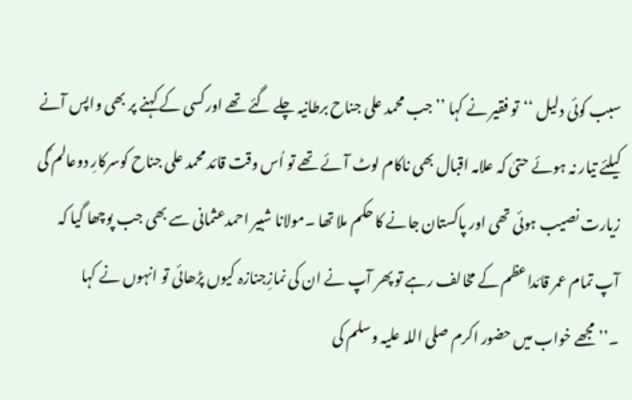سبب کوئی دلیل ‘‘تو فقیر نے کہا ’’جب محمد علی جناح برطانیہ چلے گئے تھے اورکسی کے کہنے پر بھی واپس آنے کیلئے تیار نہ ہوئے حتیٰ کہ علامہ اقبال بھی ناکام لوٹ آئے تھے تو اُس وقت قائد محمد علی جناح کوسرکارِ دوعالم ؐکی زیارت نصیب ہوئی تھی اور پاکستان جانے کا حکم ملا تھا ۔مولانا شبیر احمدعثمانی سے بھی جب پوچھا گیا کہ آپ تمام عمر قائداعظم کے مخالف رہے تو پھر آپ نے ان کی نمازِجنازہ کیوں پڑھائی تو انہوں نے کہا
۔’’مجھے خواب میں حضور اکرم صلی اللہ علیہ وسلم کی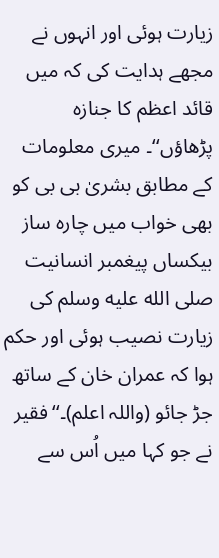زیارت ہوئی اور انہوں نے مجھے ہدایت کی کہ میں قائد اعظم کا جنازہ پڑھاؤں‘‘۔ میری معلومات کے مطابق بشریٰ بی بی کو بھی خواب میں چارہ ساز بیکساں پیغمبر انسانیت صلى الله عليه وسلم کی زیارت نصیب ہوئی اور حکم ہوا کہ عمران خان کے ساتھ جڑ جائو (واللہ اعلم)۔‘‘فقیر نے جو کہا میں اُس سے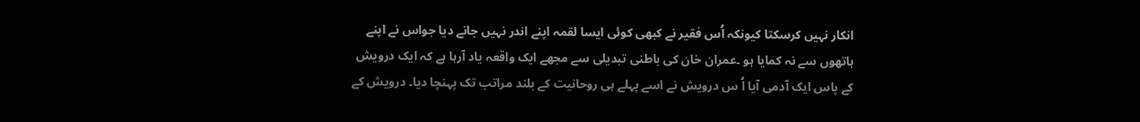انکار نہیں کرسکتا کیونکہ اُس فقیر نے کبھی کوئی ایسا لقمہ اپنے اندر نہیں جانے دیا جواس نے اپنے ہاتھوں سے نہ کمایا ہو ۔عمران خان کی باطنی تبدیلی سے مجھے ایک واقعہ یاد آرہا ہے کہ ایک درویش کے پاس ایک آدمی آیا اُ س درویش نے اسے پہلے ہی روحانیت کے بلند مراتب تک پہنچا دیا۔ درویش کے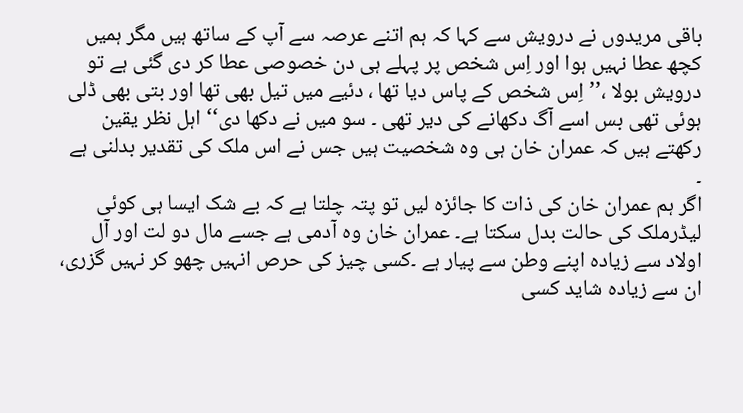باقی مریدوں نے درویش سے کہا کہ ہم اتنے عرصہ سے آپ کے ساتھ ہیں مگر ہمیں کچھ عطا نہیں ہوا اور اِس شخص پر پہلے ہی دن خصوصی عطا کر دی گئی ہے تو درویش بولا ،’’اِس شخص کے پاس دیا تھا ، دئیے میں تیل بھی تھا اور بتی بھی ڈلی ہوئی تھی بس اسے آگ دکھانے کی دیر تھی ۔ سو میں نے دکھا دی‘‘ اہل نظر یقین رکھتے ہیں کہ عمران خان ہی وہ شخصیت ہیں جس نے اس ملک کی تقدیر بدلنی ہے ۔
اگر ہم عمران خان کی ذات کا جائزہ لیں تو پتہ چلتا ہے کہ بے شک ایسا ہی کوئی لیڈرملک کی حالت بدل سکتا ہے۔ عمران خان وہ آدمی ہے جسے مال دو لت اور آل اولاد سے زیادہ اپنے وطن سے پیار ہے ۔کسی چیز کی حرص انہیں چھو کر نہیں گزری، ان سے زیادہ شاید کسی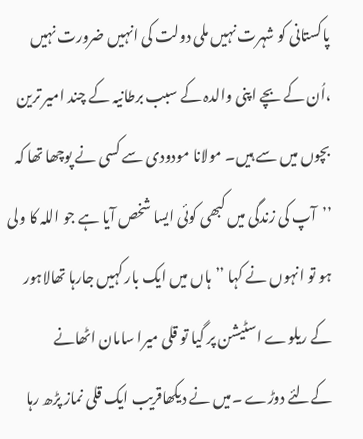پاکستانی کو شہرت نہیں ملی دولت کی انہیں ضرورت نہیں ،اُن کے بچے اپنی والدہ کے سبب برطانیہ کے چند امیر ترین بچوں میں سے ہیں۔ مولانا مودودی سے کسی نے پوچھا تھا کہ ’’آپ کی زندگی میں کبھی کوئی ایسا شخص آیا ہے جو اللہ کا ولی ہو تو انہوں نے کہا ’’ہاں میں ایک بار کہیں جارہا تھالاہور کے ریلوے اسٹیشن پر گیا تو قلی میرا سامان اٹھانے کےلئے دوڑے ۔میں نے دیکھاقریب ایک قلی نماز پڑھ رہا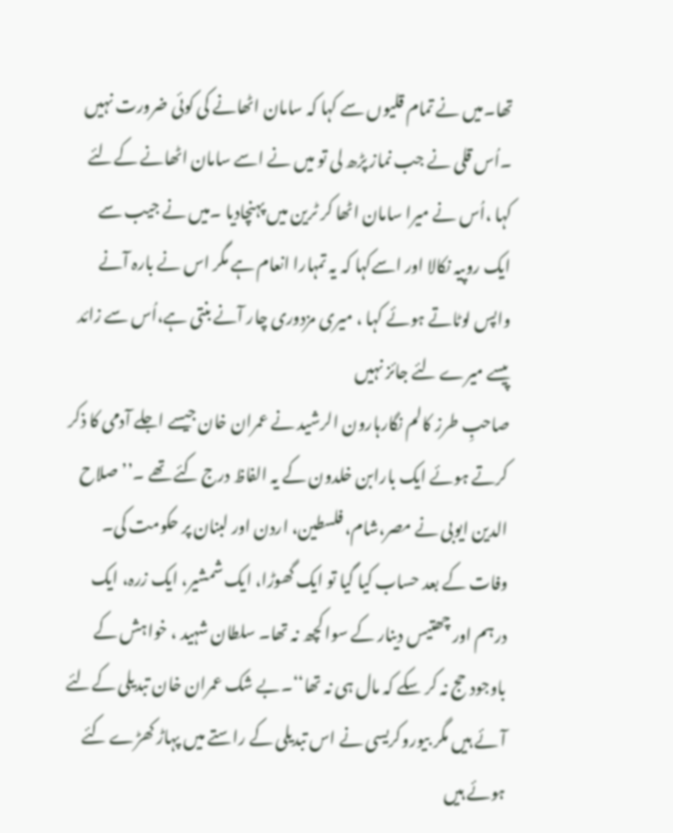تھا۔میں نے تمام قلیوں سے کہا کہ سامان اٹھانے کی کوئی ضرورت نہیں ۔اُس قلی نے جب نماز پڑھ لی تو میں نے اسے سامان اٹھانے کےلئے کہا ،اُس نے میرا سامان اٹھا کر ٹرین میں پہنچادیا ۔میں نے جیب سے ایک روپیہ نکالا اور اسےکہا کہ یہ تمہارا انعام ہے مگر اس نے بارہ آنے واپس لوٹاتے ہوئے کہا ، میری مزدوری چار آنے بنتی ہے،اُس سے زائد پیسے میرے لئے جائز نہیں
صاحبِ طرز کالم نگارہارون الرشید نے عمران خان جیسے اجلے آدمی کا ذکر کرتے ہوئے ایک بارابن خلدون کے یہ الفاظ درج کئے تھے ۔’’صلاح الدین ایوبی نے مصر،شام، فلسطین، اردن اور لبنان پر حکومت کی۔ وفات کے بعد حساب کیا گیا تو ایک گھوڑا، ایک شمشیر، ایک زرہ، ایک درہم اور چھتیس دینار کے سوا کچھ نہ تھا۔ سلطان شہید ، خواہش کے باوجود حج نہ کر سکے کہ مال ہی نہ تھا‘‘۔بے شک عمران خان تبدیلی کےلئے آئے ہیں مگر بیوروکریسی نے اس تبدیلی کے راستے میں پہاڑ کھڑے کئے ہوئے ہیں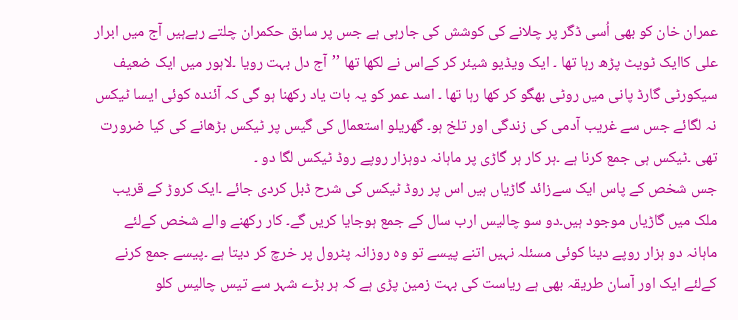عمران خان کو بھی اُسی ڈگر پر چلانے کی کوشش کی جارہی ہے جس پر سابق حکمران چلتے رہےہیں آج میں ابرار علی کاایک ٹویٹ پڑھ رہا تھا ۔ ایک ویڈیو شیئر کر کےاس نے لکھا تھا ’’آج دل بہت رویا ۔لاہور میں ایک ضعیف سیکورٹی گارڈ پانی میں روٹی بھگو کر کھا رہا تھا ۔ اسد عمر کو یہ بات یاد رکھنا ہو گی کہ آئندہ کوئی ایسا ٹیکس نہ لگائے جس سے غریب آدمی کی زندگی اور تلخ ہو۔ گھریلو استعمال کی گیس پر ٹیکس بڑھانے کی کیا ضرورت تھی ۔ٹیکس ہی جمع کرنا ہے ۔ہر کار ہر گاڑی پر ماہانہ دوہزار روپے روڈ ٹیکس لگا دو ۔
جس شخص کے پاس ایک سےزائد گاڑیاں ہیں اس پر روڈ ٹیکس کی شرح ڈبل کردی جائے ۔ایک کروڑ کے قریب ملک میں گاڑیاں موجود ہیں۔دو سو چالیس ارب سال کے جمع ہوجایا کریں گے۔ کار رکھنے والے شخص کےلئے ماہانہ دو ہزار روپے دینا کوئی مسئلہ نہیں اتنے پیسے تو وہ روزانہ پٹرول پر خرچ کر دیتا ہے ۔پیسے جمع کرنے کےلئے ایک اور آسان طریقہ بھی ہے ریاست کی بہت زمین پڑی ہے کہ ہر بڑے شہر سے تیس چالیس کلو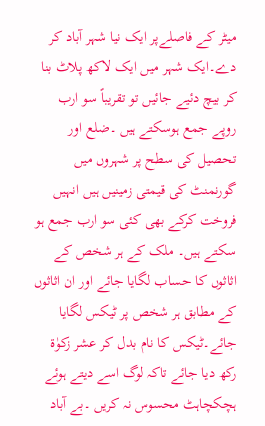میٹر کے فاصلےپر ایک نیا شہر آباد کر دے۔ایک شہر میں ایک لاکھ پلاٹ بنا کر بیچ دئیے جائیں تو تقریباً سو ارب روپے جمع ہوسکتے ہیں ۔ضلع اور تحصیل کی سطح پر شہروں میں گورنمنٹ کی قیمتی زمینیں ہیں انہیں فروخت کرکے بھی کئی سو ارب جمع ہو سکتے ہیں۔ ملک کے ہر شخص کے اثاثوں کا حساب لگایا جائے اور ان اثاثوں کے مطابق ہر شخص پر ٹیکس لگایا جائے۔ٹیکس کا نام بدل کر عشر زکوٰۃ رکھ دیا جائے تاکہ لوگ اسے دیتے ہوئے ہچکچاہٹ محسوس نہ کریں ۔بے آباد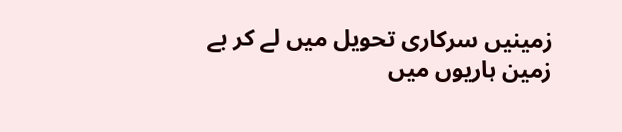زمینیں سرکاری تحویل میں لے کر بے زمین ہاریوں میں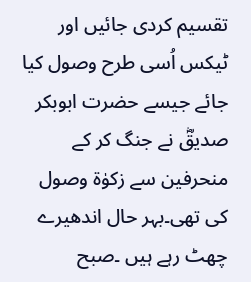تقسیم کردی جائیں اور ٹیکس اُسی طرح وصول کیا جائے جیسے حضرت ابوبکر صدیقؓ نے جنگ کر کے منحرفین سے زکوٰۃ وصول کی تھی۔بہر حال اندھیرے چھٹ رہے ہیں ۔صبح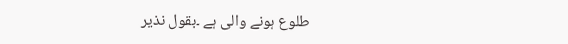طلوع ہونے والی ہے ۔بقول نذیر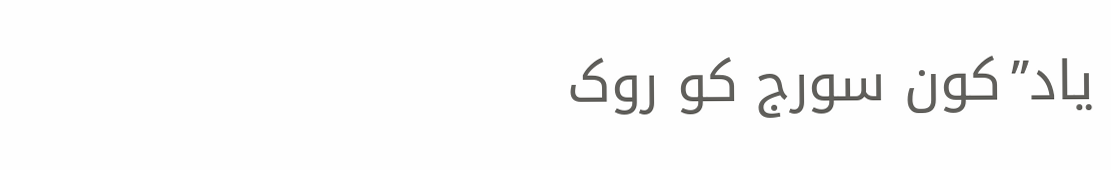یاد’’کون سورج کو روک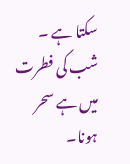سکتا ہے ۔ شب کی فطرت میں ہے سحر ہونا۔